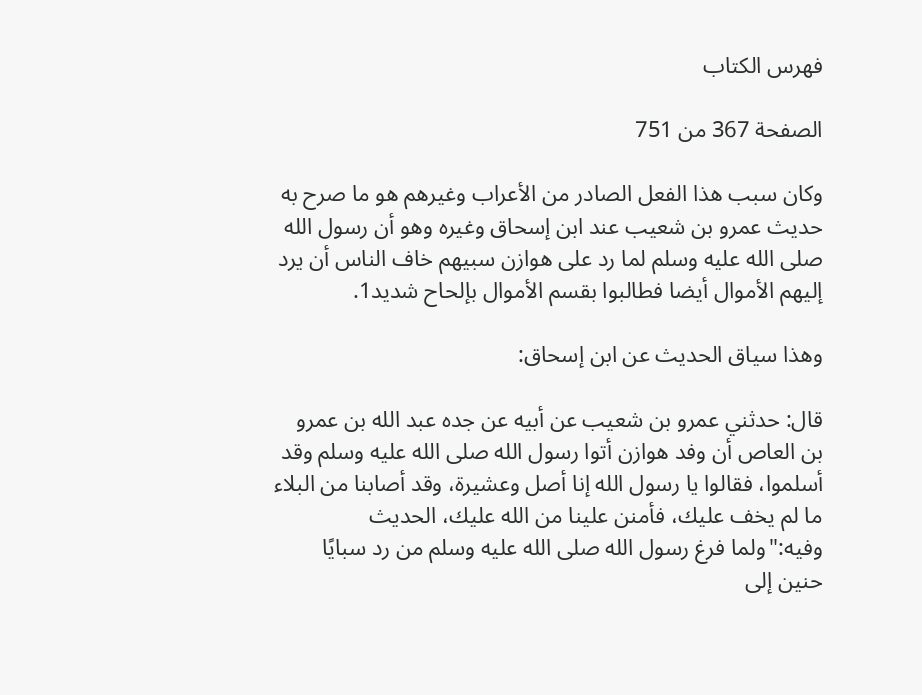فهرس الكتاب

الصفحة 367 من 751

وكان سبب هذا الفعل الصادر من الأعراب وغيرهم هو ما صرح به حديث عمرو بن شعيب عند ابن إسحاق وغيره وهو أن رسول الله صلى الله عليه وسلم لما رد على هوازن سبيهم خاف الناس أن يرد إليهم الأموال أيضا فطالبوا بقسم الأموال بإلحاح شديد1.

وهذا سياق الحديث عن ابن إسحاق:

قال: حدثني عمرو بن شعيب عن أبيه عن جده عبد الله بن عمرو بن العاص أن وفد هوازن أتوا رسول الله صلى الله عليه وسلم وقد أسلموا، فقالوا يا رسول الله إنا أصل وعشيرة، وقد أصابنا من البلاء ما لم يخف عليك، فأمنن علينا من الله عليك، الحديث وفيه:"ولما فرغ رسول الله صلى الله عليه وسلم من رد سبايًا حنين إلى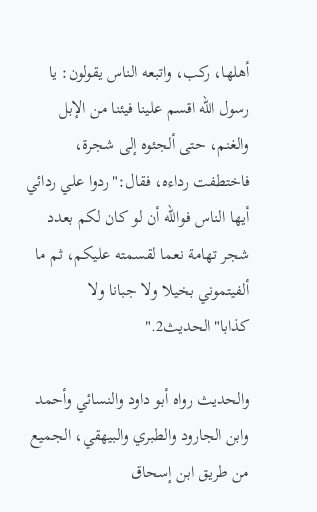أهلها، ركب، واتبعه الناس يقولون: يا رسول الله اقسم علينا فيئنا من الإبل والغنم، حتى ألجئوه إلى شجرة، فاختطفت رداءه، فقال:"ردوا علي ردائي أيها الناس فوالله أن لو كان لكم بعدد شجر تهامة نعما لقسمته عليكم، ثم ما ألفيتموني بخيلا ولا جبانا ولا كذابا"الحديث2."

والحديث رواه أبو داود والنسائي وأحمد وابن الجارود والطبري والبيهقي، الجميع من طريق ابن إسحاق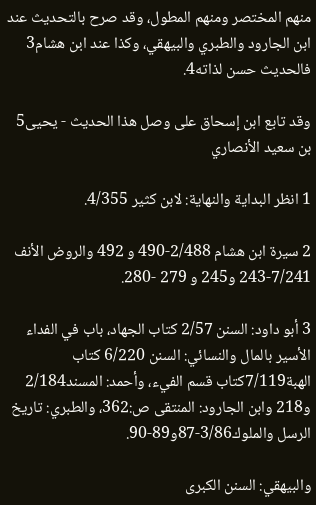منهم المختصر ومنهم المطول، وقد صرح بالتحديث عند ابن الجارود والطبري والبيهقي، وكذا عند ابن هشام3 فالحديث حسن لذاته4.

وقد تابع ابن إسحاق على وصل هذا الحديث - يحيى5 بن سعيد الأنصاري

1 انظر البداية والنهاية: لابن كثير 4/355.

2 سيرة ابن هشام 2/488-490 و 492 والروض الأنف 7/241-243 و245 و 279 -280.

3 أبو داود: السنن 2/57 كتاب الجهاد، باب في الفداء الأسير بالمال والنسائي: السنن 6/220 كتاب الهبة7/119كتاب قسم الفيء، وأحمد: المسند2/184 و218 وابن الجارود: المنتقى ص:362، والطبري: تاريخ الرسل والملوك3/86-87و89-90.

والبيهقي: السنن الكبرى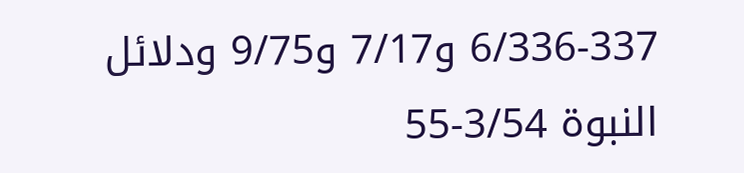6/336-337 و7/17 و9/75 ودلائل النبوة 3/54-55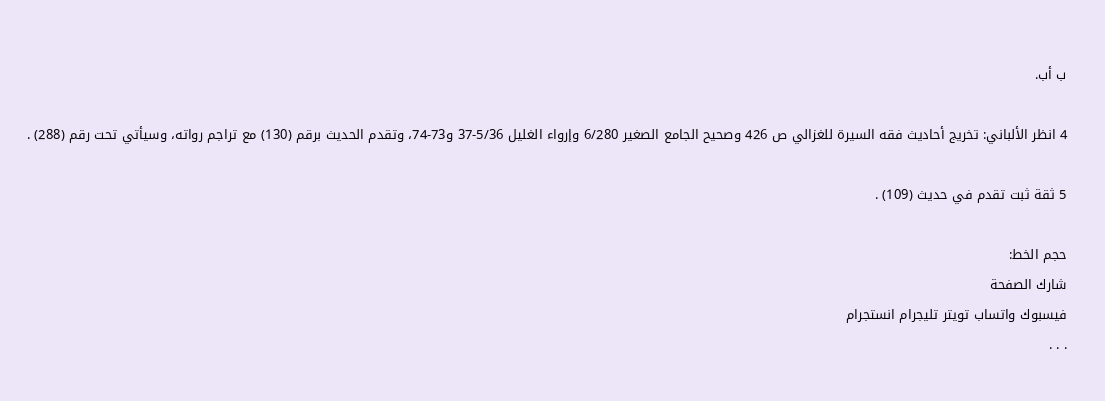ب أب.

4 انظر الألباني: تخريج أحاديث فقه السيرة للغزالي ص 426 وصحيح الجامع الصغير 6/280 وإرواء الغليل 5/36-37 و73-74، وتقدم الحديث برقم (130) مع تراجم رواته، وسيأتي تحت رقم (288) .

5 ثقة ثبت تقدم في حديث (109) .

حجم الخط:
شارك الصفحة
فيسبوك واتساب تويتر تليجرام انستجرام
. . .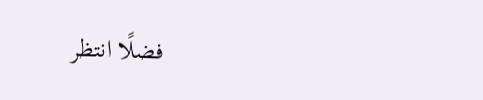فضلًا انتظر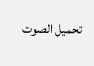تحميل الصوت